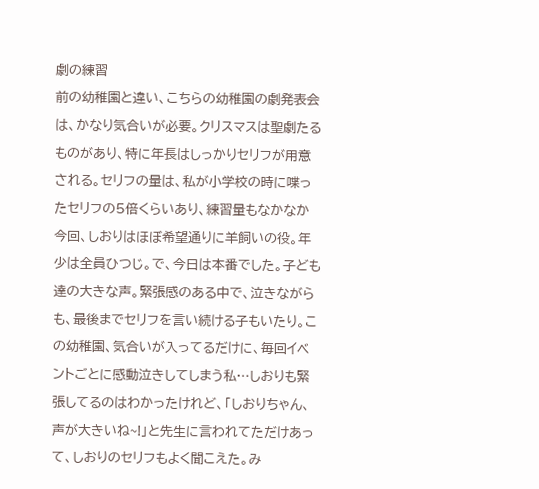劇の練習
前の幼稚園と違い、こちらの幼稚園の劇発表会は、かなり気合いが必要。クリスマスは聖劇たるものがあり、特に年長はしっかりセリフが用意される。セリフの量は、私が小学校の時に喋ったセリフの5倍くらいあり、練習量もなかなか今回、しおりはほぼ希望通りに羊飼いの役。年少は全員ひつじ。で、今日は本番でした。子ども達の大きな声。緊張感のある中で、泣きながらも、最後までセリフを言い続ける子もいたり。この幼稚園、気合いが入ってるだけに、毎回イベントごとに感動泣きしてしまう私…しおりも緊張してるのはわかったけれど、「しおりちゃん、声が大きいね~!」と先生に言われてただけあって、しおりのセリフもよく聞こえた。み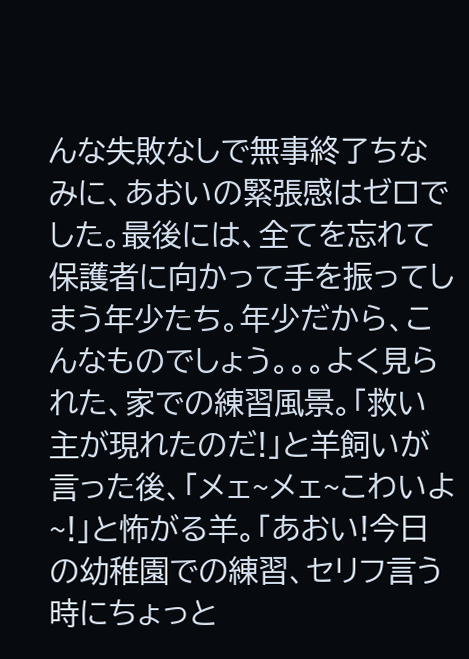んな失敗なしで無事終了ちなみに、あおいの緊張感はゼロでした。最後には、全てを忘れて保護者に向かって手を振ってしまう年少たち。年少だから、こんなものでしょう。。。よく見られた、家での練習風景。「救い主が現れたのだ!」と羊飼いが言った後、「メェ~メェ~こわいよ~!」と怖がる羊。「あおい!今日の幼稚園での練習、セリフ言う時にちょっと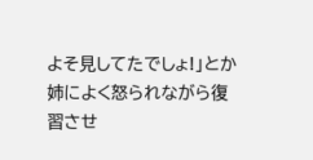よそ見してたでしょ!」とか姉によく怒られながら復習させ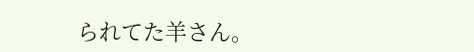られてた羊さん。